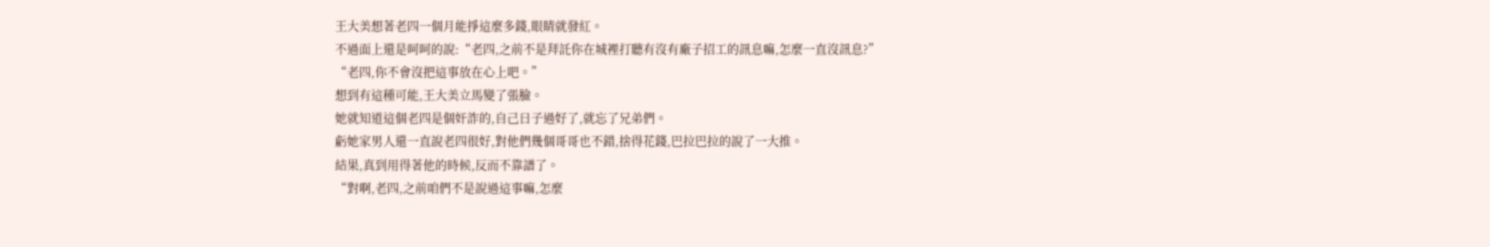王大美想著老四一個月能掙這麼多錢,眼睛就發紅。
不過面上還是呵呵的說:“老四,之前不是拜託你在城裡打聽有沒有廠子招工的訊息嘛,怎麼一直沒訊息?”
“老四,你不會沒把這事放在心上吧。”
想到有這種可能,王大美立馬變了張臉。
她就知道這個老四是個奸詐的,自己日子過好了,就忘了兄弟們。
虧她家男人還一直說老四很好,對他們幾個哥哥也不錯,捨得花錢,巴拉巴拉的說了一大推。
結果,真到用得著他的時候,反而不靠譜了。
“對啊,老四,之前咱們不是說過這事嘛,怎麼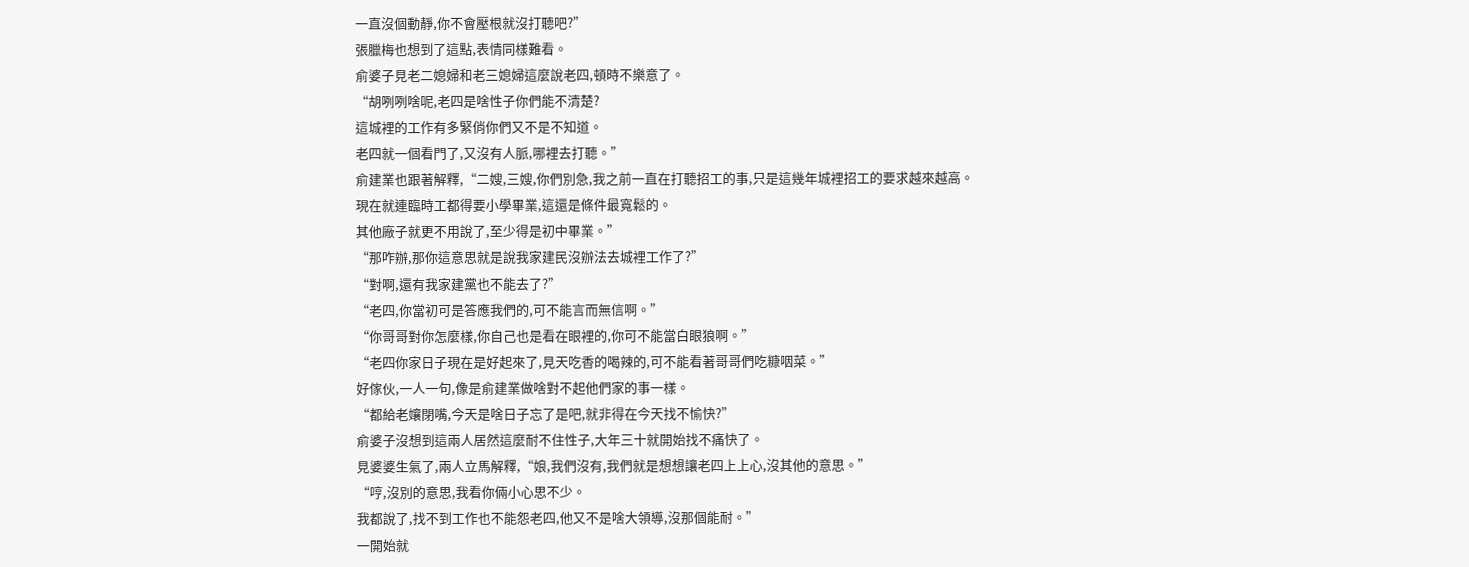一直沒個動靜,你不會壓根就沒打聽吧?”
張臘梅也想到了這點,表情同樣難看。
俞婆子見老二媳婦和老三媳婦這麼說老四,頓時不樂意了。
“胡咧咧啥呢,老四是啥性子你們能不清楚?
這城裡的工作有多緊俏你們又不是不知道。
老四就一個看門了,又沒有人脈,哪裡去打聽。”
俞建業也跟著解釋,“二嫂,三嫂,你們別急,我之前一直在打聽招工的事,只是這幾年城裡招工的要求越來越高。
現在就連臨時工都得要小學畢業,這還是條件最寬鬆的。
其他廠子就更不用說了,至少得是初中畢業。”
“那咋辦,那你這意思就是說我家建民沒辦法去城裡工作了?”
“對啊,還有我家建黨也不能去了?”
“老四,你當初可是答應我們的,可不能言而無信啊。”
“你哥哥對你怎麼樣,你自己也是看在眼裡的,你可不能當白眼狼啊。”
“老四你家日子現在是好起來了,見天吃香的喝辣的,可不能看著哥哥們吃糠咽菜。”
好傢伙,一人一句,像是俞建業做啥對不起他們家的事一樣。
“都給老孃閉嘴,今天是啥日子忘了是吧,就非得在今天找不愉快?”
俞婆子沒想到這兩人居然這麼耐不住性子,大年三十就開始找不痛快了。
見婆婆生氣了,兩人立馬解釋,“娘,我們沒有,我們就是想想讓老四上上心,沒其他的意思。”
“哼,沒別的意思,我看你倆小心思不少。
我都說了,找不到工作也不能怨老四,他又不是啥大領導,沒那個能耐。”
一開始就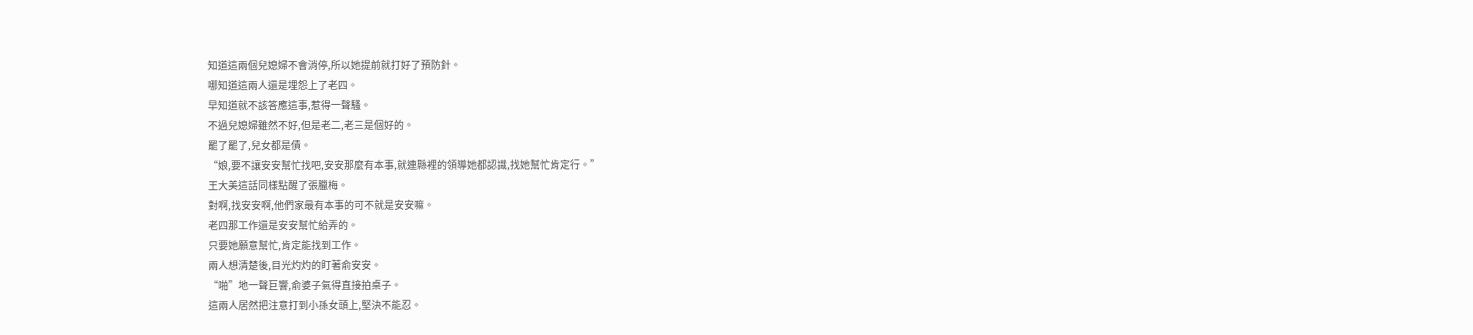知道這兩個兒媳婦不會消停,所以她提前就打好了預防針。
哪知道這兩人還是埋怨上了老四。
早知道就不該答應這事,惹得一聲騷。
不過兒媳婦雖然不好,但是老二,老三是個好的。
罷了罷了,兒女都是債。
“娘,要不讓安安幫忙找吧,安安那麼有本事,就連縣裡的領導她都認識,找她幫忙肯定行。”
王大美這話同樣點醒了張臘梅。
對啊,找安安啊,他們家最有本事的可不就是安安嘛。
老四那工作還是安安幫忙給弄的。
只要她願意幫忙,肯定能找到工作。
兩人想清楚後,目光灼灼的盯著俞安安。
“啪”地一聲巨響,俞婆子氣得直接拍桌子。
這兩人居然把注意打到小孫女頭上,堅決不能忍。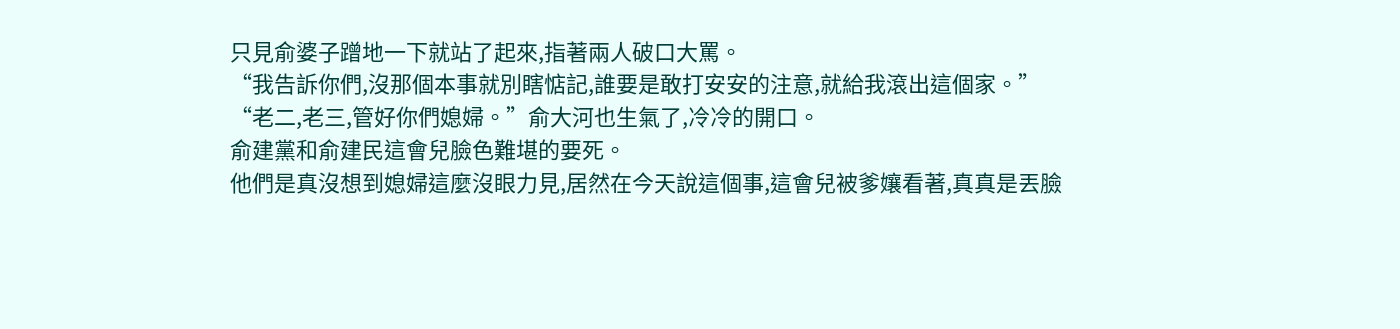只見俞婆子蹭地一下就站了起來,指著兩人破口大罵。
“我告訴你們,沒那個本事就別瞎惦記,誰要是敢打安安的注意,就給我滾出這個家。”
“老二,老三,管好你們媳婦。”俞大河也生氣了,冷冷的開口。
俞建黨和俞建民這會兒臉色難堪的要死。
他們是真沒想到媳婦這麼沒眼力見,居然在今天說這個事,這會兒被爹孃看著,真真是丟臉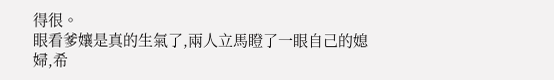得很。
眼看爹孃是真的生氣了,兩人立馬瞪了一眼自己的媳婦,希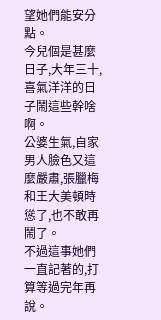望她們能安分點。
今兒個是甚麼日子,大年三十,喜氣洋洋的日子鬧這些幹啥啊。
公婆生氣,自家男人臉色又這麼嚴肅,張臘梅和王大美頓時慫了,也不敢再鬧了。
不過這事她們一直記著的,打算等過完年再說。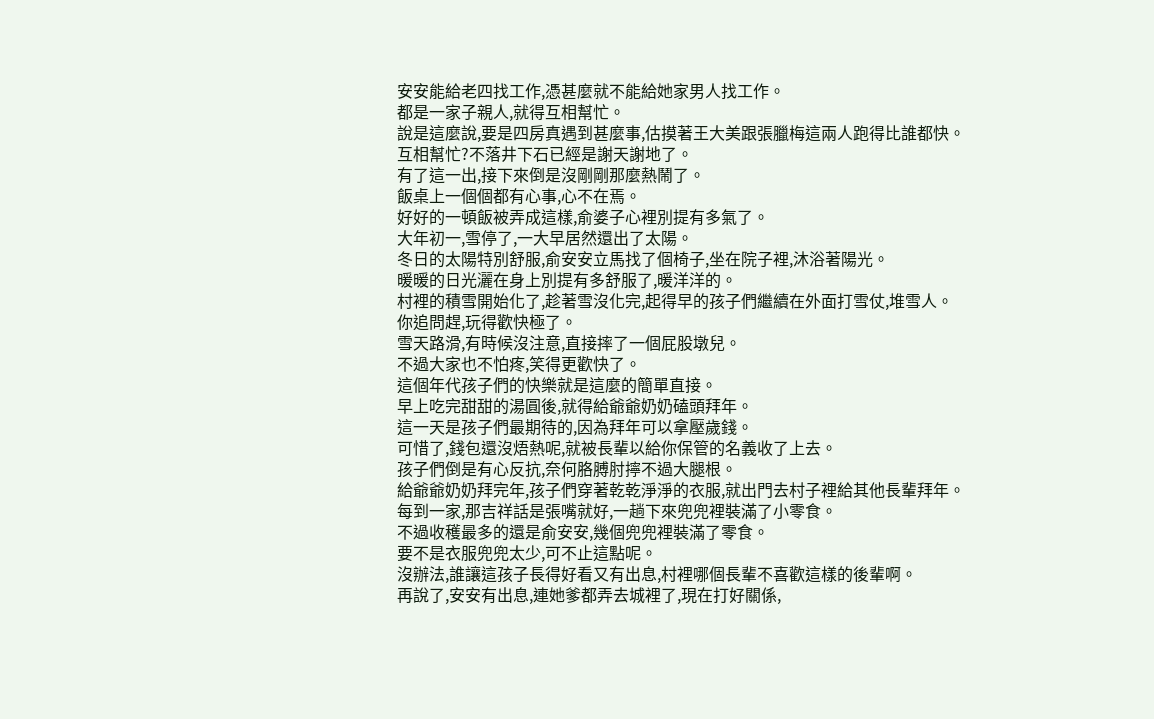安安能給老四找工作,憑甚麼就不能給她家男人找工作。
都是一家子親人,就得互相幫忙。
說是這麼說,要是四房真遇到甚麼事,估摸著王大美跟張臘梅這兩人跑得比誰都快。
互相幫忙?不落井下石已經是謝天謝地了。
有了這一出,接下來倒是沒剛剛那麼熱鬧了。
飯桌上一個個都有心事,心不在焉。
好好的一頓飯被弄成這樣,俞婆子心裡別提有多氣了。
大年初一,雪停了,一大早居然還出了太陽。
冬日的太陽特別舒服,俞安安立馬找了個椅子,坐在院子裡,沐浴著陽光。
暖暖的日光灑在身上別提有多舒服了,暖洋洋的。
村裡的積雪開始化了,趁著雪沒化完,起得早的孩子們繼續在外面打雪仗,堆雪人。
你追問趕,玩得歡快極了。
雪天路滑,有時候沒注意,直接摔了一個屁股墩兒。
不過大家也不怕疼,笑得更歡快了。
這個年代孩子們的快樂就是這麼的簡單直接。
早上吃完甜甜的湯圓後,就得給爺爺奶奶磕頭拜年。
這一天是孩子們最期待的,因為拜年可以拿壓歲錢。
可惜了,錢包還沒焐熱呢,就被長輩以給你保管的名義收了上去。
孩子們倒是有心反抗,奈何胳膊肘擰不過大腿根。
給爺爺奶奶拜完年,孩子們穿著乾乾淨淨的衣服,就出門去村子裡給其他長輩拜年。
每到一家,那吉祥話是張嘴就好,一趟下來兜兜裡裝滿了小零食。
不過收穫最多的還是俞安安,幾個兜兜裡裝滿了零食。
要不是衣服兜兜太少,可不止這點呢。
沒辦法,誰讓這孩子長得好看又有出息,村裡哪個長輩不喜歡這樣的後輩啊。
再說了,安安有出息,連她爹都弄去城裡了,現在打好關係,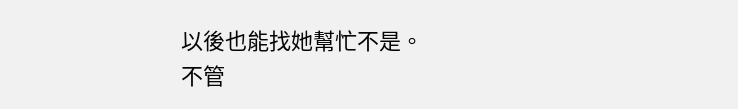以後也能找她幫忙不是。
不管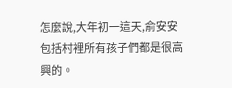怎麼說,大年初一這天,俞安安包括村裡所有孩子們都是很高興的。